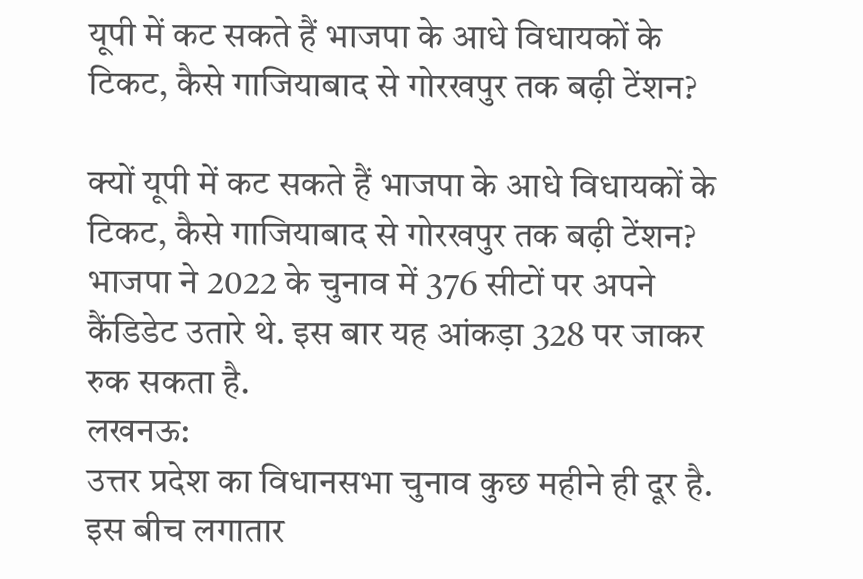यूपी में कट सकते हैं भाजपा के आधे विधायकों के टिकट, कैसे गाजियाबाद से गोरखपुर तक बढ़ी टेंशन?

क्यों यूपी में कट सकते हैं भाजपा के आधे विधायकों के टिकट, कैसे गाजियाबाद से गोरखपुर तक बढ़ी टेंशन?
भाजपा ने 2022 के चुनाव में 376 सीटों पर अपने कैंडिडेट उतारे थे. इस बार यह आंकड़ा 328 पर जाकर रुक सकता है.
लखनऊ:
उत्तर प्रदेश का विधानसभा चुनाव कुछ महीने ही दूर है. इस बीच लगातार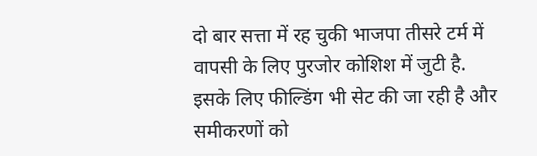दो बार सत्ता में रह चुकी भाजपा तीसरे टर्म में वापसी के लिए पुरजोर कोशिश में जुटी है. इसके लिए फील्डिंग भी सेट की जा रही है और समीकरणों को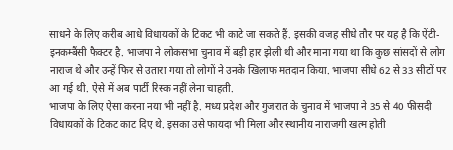साधने के लिए करीब आधे विधायकों के टिकट भी काटे जा सकते हैं. इसकी वजह सीधे तौर पर यह है कि ऐंटी-इनकम्बैंसी फैक्टर है. भाजपा ने लोकसभा चुनाव में बड़ी हार झेली थी और माना गया था कि कुछ सांसदों से लोग नाराज थे और उन्हें फिर से उतारा गया तो लोगों ने उनके खिलाफ मतदान किया. भाजपा सीधे 62 से 33 सीटों पर आ गई थी. ऐसे में अब पार्टी रिस्क नहीं लेना चाहती.
भाजपा के लिए ऐसा करना नया भी नहीं है. मध्य प्रदेश और गुजरात के चुनाव में भाजपा ने 35 से 40 फीसदी विधायकों के टिकट काट दिए थे. इसका उसे फायदा भी मिला और स्थानीय नाराजगी खत्म होती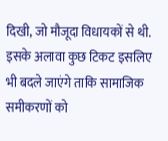दिखी, जो मौजूदा विधायकों से थी. इसके अलावा कुछ टिकट इसलिए भी बदले जाएंगे ताकि सामाजिक समीकरणों को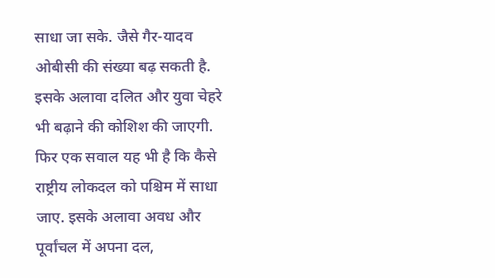साधा जा सके. जैसे गैर-यादव ओबीसी की संख्या बढ़ सकती है. इसके अलावा दलित और युवा चेहरे भी बढ़ाने की कोशिश की जाएगी. फिर एक सवाल यह भी है कि कैसे राष्ट्रीय लोकदल को पश्चिम में साधा जाए. इसके अलावा अवध और पूर्वांचल में अपना दल,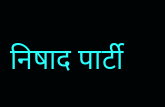निषाद पार्टी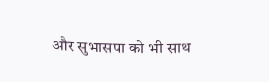और सुभासपा को भी साथ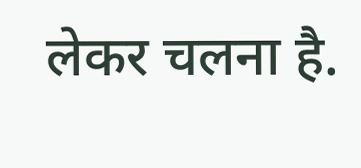लेकर चलना है.